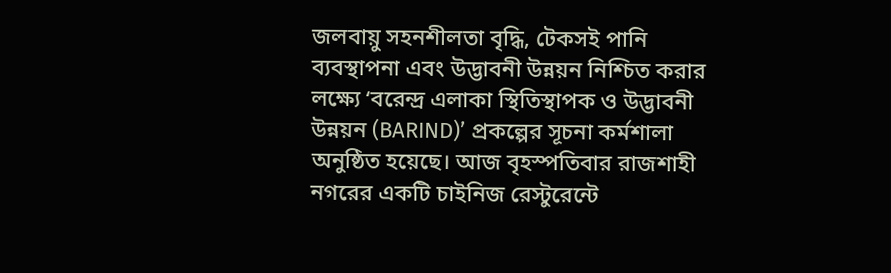জলবায়ু সহনশীলতা বৃদ্ধি, টেকসই পানি ব্যবস্থাপনা এবং উদ্ভাবনী উন্নয়ন নিশ্চিত করার লক্ষ্যে ‘বরেন্দ্র এলাকা স্থিতিস্থাপক ও উদ্ভাবনী উন্নয়ন (BARIND)’ প্রকল্পের সূচনা কর্মশালা অনুষ্ঠিত হয়েছে। আজ বৃহস্পতিবার রাজশাহী নগরের একটি চাইনিজ রেস্টুরেন্টে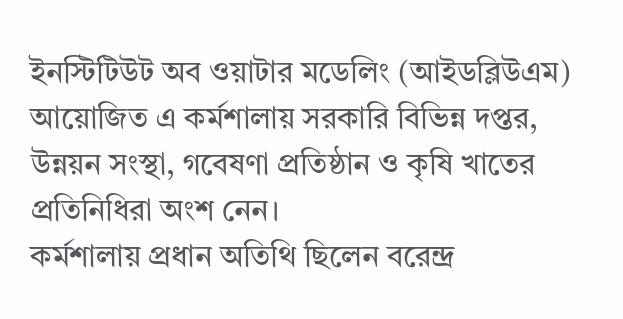ইনস্টিটিউট অব ওয়াটার মডেলিং (আইডব্লিউএম) আয়োজিত এ কর্মশালায় সরকারি বিভিন্ন দপ্তর, উন্নয়ন সংস্থা, গবেষণা প্রতিষ্ঠান ও কৃষি খাতের প্রতিনিধিরা অংশ নেন।
কর্মশালায় প্রধান অতিথি ছিলেন বরেন্দ্র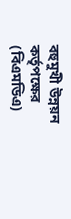বহুমুখী উন্নয়ন কর্তৃপক্ষের (বিএমডিএ)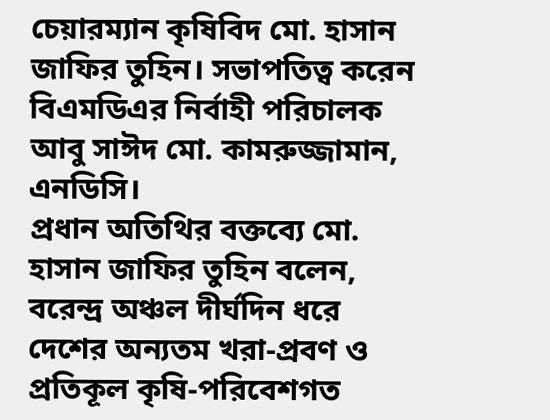চেয়ারম্যান কৃষিবিদ মো. হাসান জাফির তুহিন। সভাপতিত্ব করেন বিএমডিএর নির্বাহী পরিচালক আবু সাঈদ মো. কামরুজ্জামান, এনডিসি।
প্রধান অতিথির বক্তব্যে মো. হাসান জাফির তুহিন বলেন, বরেন্দ্র অঞ্চল দীর্ঘদিন ধরে দেশের অন্যতম খরা-প্রবণ ও প্রতিকূল কৃষি-পরিবেশগত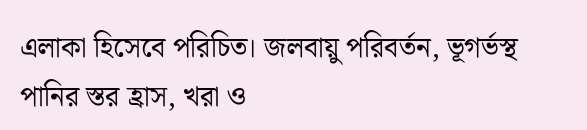এলাকা হিসেবে পরিচিত। জলবায়ু পরিবর্তন, ভূগর্ভস্থ পানির স্তর হ্রাস, খরা ও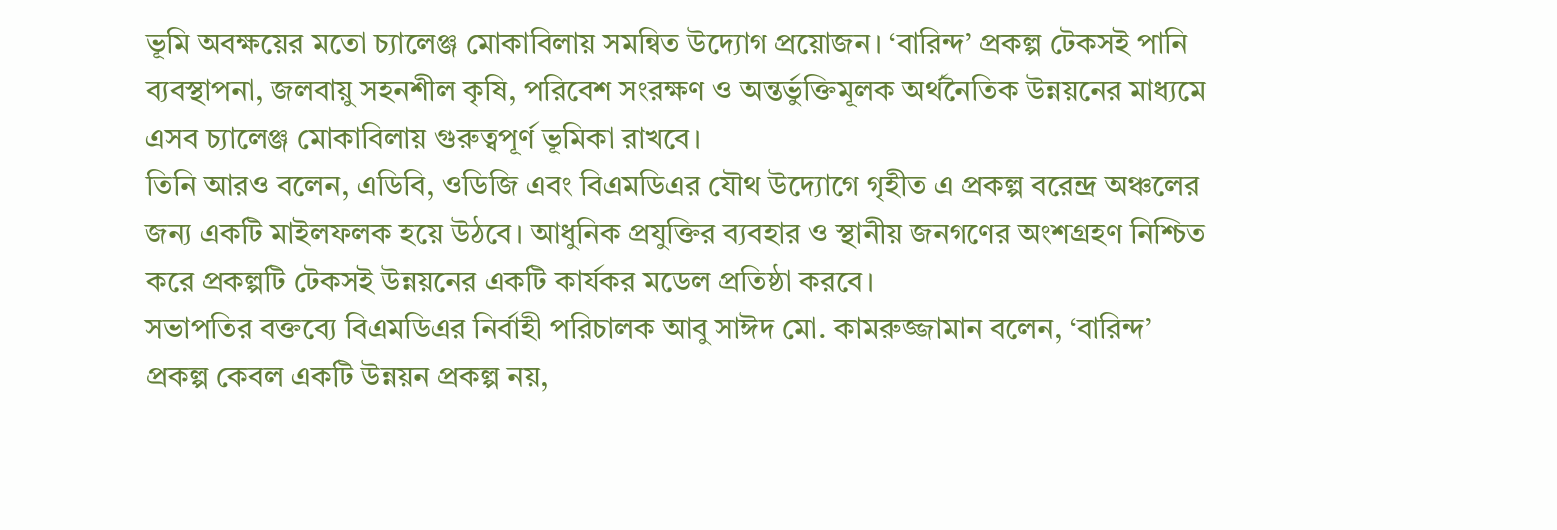ভূমি অবক্ষয়ের মতো চ্যালেঞ্জ মোকাবিলায় সমন্বিত উদ্যোগ প্রয়োজন। ‘বারিন্দ’ প্রকল্প টেকসই পানি ব্যবস্থাপনা, জলবায়ু সহনশীল কৃষি, পরিবেশ সংরক্ষণ ও অন্তর্ভুক্তিমূলক অর্থনৈতিক উন্নয়নের মাধ্যমে এসব চ্যালেঞ্জ মোকাবিলায় গুরুত্বপূর্ণ ভূমিকা রাখবে।
তিনি আরও বলেন, এডিবি, ওডিজি এবং বিএমডিএর যৌথ উদ্যোগে গৃহীত এ প্রকল্প বরেন্দ্র অঞ্চলের জন্য একটি মাইলফলক হয়ে উঠবে। আধুনিক প্রযুক্তির ব্যবহার ও স্থানীয় জনগণের অংশগ্রহণ নিশ্চিত করে প্রকল্পটি টেকসই উন্নয়নের একটি কার্যকর মডেল প্রতিষ্ঠা করবে।
সভাপতির বক্তব্যে বিএমডিএর নির্বাহী পরিচালক আবু সাঈদ মো. কামরুজ্জামান বলেন, ‘বারিন্দ’ প্রকল্প কেবল একটি উন্নয়ন প্রকল্প নয়,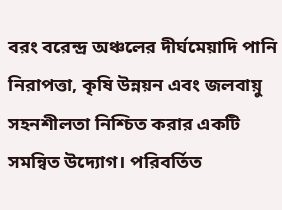বরং বরেন্দ্র অঞ্চলের দীর্ঘমেয়াদি পানি নিরাপত্তা, কৃষি উন্নয়ন এবং জলবায়ু সহনশীলতা নিশ্চিত করার একটি সমন্বিত উদ্যোগ। পরিবর্তিত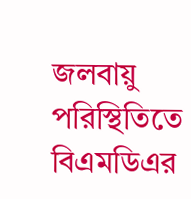জলবায়ু পরিস্থিতিতে বিএমডিএর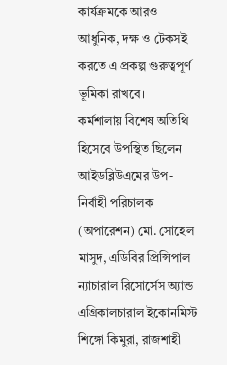কার্যক্রমকে আরও আধুনিক, দক্ষ ও টেকসই করতে এ প্রকল্প গুরুত্বপূর্ণ ভূমিকা রাখবে।
কর্মশালায় বিশেষ অতিথি হিসেবে উপস্থিত ছিলেন আইডব্লিউএমের উপ-নির্বাহী পরিচালক (অপারেশন) মো. সোহেল মাসুদ, এডিবির প্রিন্সিপাল ন্যাচারাল রিসোর্সেস অ্যান্ড এগ্রিকালচারাল ইকোনমিস্ট শিঙ্গো কিমুরা, রাজশাহী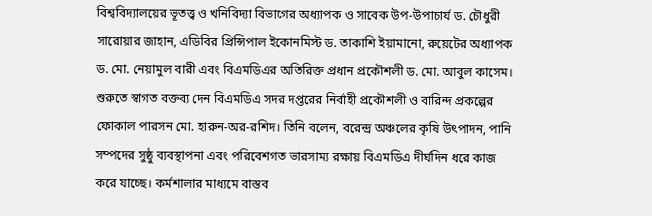বিশ্ববিদ্যালয়ের ভূতত্ত্ব ও খনিবিদ্যা বিভাগের অধ্যাপক ও সাবেক উপ-উপাচার্য ড. চৌধুরী সারোয়ার জাহান, এডিবির প্রিন্সিপাল ইকোনমিস্ট ড. তাকাশি ইয়ামানো, রুয়েটের অধ্যাপক ড. মো. নেয়ামুল বারী এবং বিএমডিএর অতিরিক্ত প্রধান প্রকৌশলী ড. মো. আবুল কাসেম।
শুরুতে স্বাগত বক্তব্য দেন বিএমডিএ সদর দপ্তরের নির্বাহী প্রকৌশলী ও বারিন্দ প্রকল্পের ফোকাল পারসন মো. হারুন-অর-রশিদ। তিনি বলেন, বরেন্দ্র অঞ্চলের কৃষি উৎপাদন, পানি সম্পদের সুষ্ঠু ব্যবস্থাপনা এবং পরিবেশগত ভারসাম্য রক্ষায় বিএমডিএ দীর্ঘদিন ধরে কাজ করে যাচ্ছে। কর্মশালার মাধ্যমে বাস্তব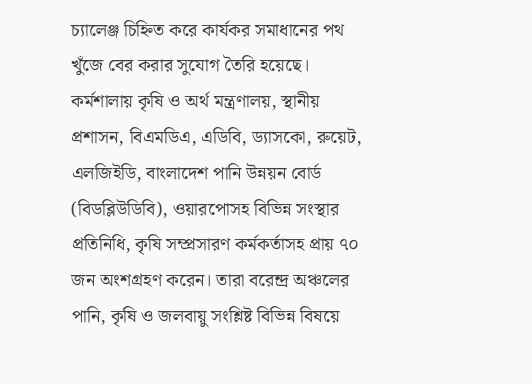চ্যালেঞ্জ চিহ্নিত করে কার্যকর সমাধানের পথ খুঁজে বের করার সুযোগ তৈরি হয়েছে।
কর্মশালায় কৃষি ও অর্থ মন্ত্রণালয়, স্থানীয় প্রশাসন, বিএমডিএ, এডিবি, ড্যাসকো, রুয়েট, এলজিইডি, বাংলাদেশ পানি উন্নয়ন বোর্ড (বিডব্লিউডিবি), ওয়ারপোসহ বিভিন্ন সংস্থার প্রতিনিধি, কৃষি সম্প্রসারণ কর্মকর্তাসহ প্রায় ৭০ জন অংশগ্রহণ করেন। তারা বরেন্দ্র অঞ্চলের পানি, কৃষি ও জলবায়ু সংশ্লিষ্ট বিভিন্ন বিষয়ে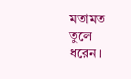মতামত তুলে ধরেন।